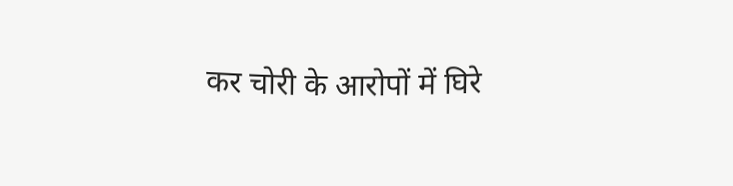कर चोरी के आरोपों में घिरे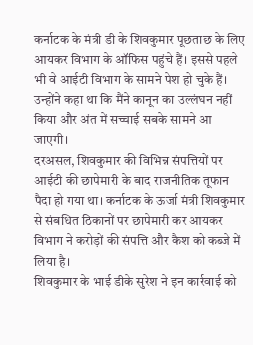कर्नाटक के मंत्री डी के शिवकुमार पूछताछ के लिए आयकर विभाग के ऑफिस पहुंचे हैं। इससे पहले भी वे आईटी विभाग के सामने पेश हो चुके हैं। उन्होंने कहा था कि मैंने कानून का उल्लंघन नहीं किया और अंत में सच्चाई सबके सामने आ जाएगी।
दरअसल, शिवकुमार की विभिन्न संपत्तियों पर आईटी की छापेमारी के बाद राजनीतिक तूफान पैदा हो गया था। कर्नाटक के ऊर्जा मंत्री शिवकुमार से संबधित ठिकानों पर छापेमारी कर आयकर विभाग ने करोड़ों की संपत्ति और कैश को कब्जे में लिया है।
शिवकुमार के भाई डीके सुरेश ने इन कार्रवाई को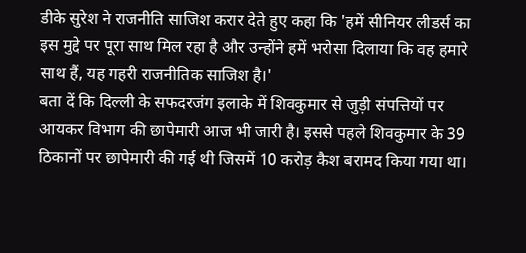डीके सुरेश ने राजनीति साजिश करार देते हुए कहा कि 'हमें सीनियर लीडर्स का इस मुद्दे पर पूरा साथ मिल रहा है और उन्होंने हमें भरोसा दिलाया कि वह हमारे साथ हैं, यह गहरी राजनीतिक साजिश है।'
बता दें कि दिल्ली के सफदरजंग इलाके में शिवकुमार से जुड़ी संपत्तियों पर आयकर विभाग की छापेमारी आज भी जारी है। इससे पहले शिवकुमार के 39 ठिकानों पर छापेमारी की गई थी जिसमें 10 करोड़ कैश बरामद किया गया था।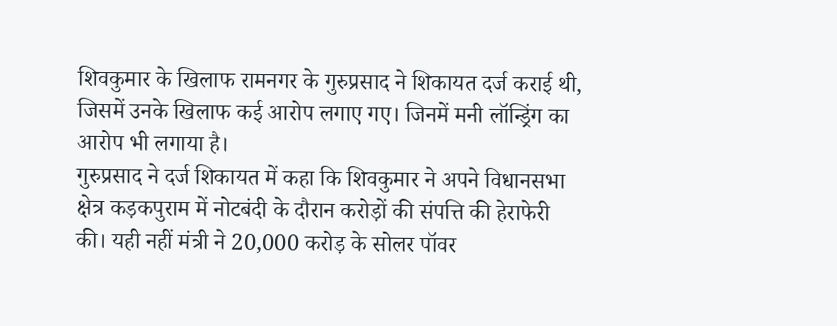शिवकुमार के खिलाफ रामनगर के गुरुप्रसाद ने शिकायत दर्ज कराई थी, जिसमें उनके खिलाफ कई आरोप लगाए गए। जिनमें मनी लॉन्ड्रिंग का आरोप भी लगाया है।
गुरुप्रसाद ने दर्ज शिकायत में कहा कि शिवकुमार ने अपने विधानसभा क्षेत्र कड़कपुराम में नोटबंदी के दौरान करोड़ों की संपत्ति की हेराफेरी की। यही नहीं मंत्री ने 20,000 करोड़ के सोलर पॉवर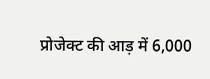प्रोजेक्ट की आड़ में 6,000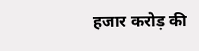हजार करोड़ की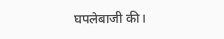घपलेबाजी की।